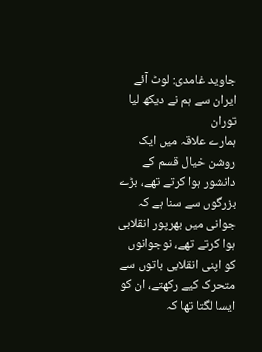جاوید غامدی: لوٹ آئے ایران سے ہم نے دیکھ لیا توران
ہمارے علاقہ میں ایک روشن خیال قسم کے دانشور ہوا کرتے تھے، بڑے بزرگوں سے سنا ہے کہ جوانی میں بھرپور انقلابی ہوا کرتے تھے، نوجوانوں کو اپنی انقلابی باتوں سے متحرک کیے رکھتے، ان کو ایسا لگتا تھا کہ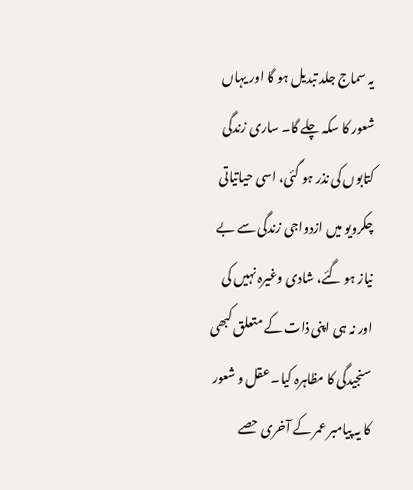یہ سماج جلد تبدیل ہو گا اور یہاں شعور کا سکہ چلے گا۔ ساری زندگی کتابوں کی نذر ہو گئی، اسی حیاتیاتی چکرویو میں ازدواجی زندگی سے بے نیاز ہو گئے، شادی وغیرہ نہیں کی اور نہ ہی اپنی ذات کے متعلق کبھی سنجیدگی کا مظاہرہ کیا۔ عقل و شعور کا یہ پیامبر عمر کے آخری حصے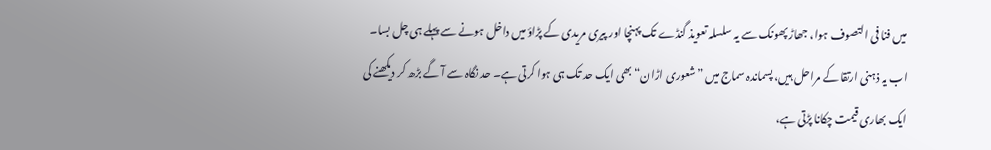میں فنا فی التصوف ہوا، جھاڑ پھونک سے یہ سلسلہ تعویذ گنڈے تک پہنچا اور پیری مریدی کے پڑاؤ میں داخل ہونے سے پہلے ہی چل بسا۔
اب یہ ذہنی ارتقا کے مراحل ہیں، پسماندہ سماج میں ”شعوری اڑان“ بھی ایک حد تک ہی ہوا کرتی ہے۔ حد نگاہ سے آ گے بڑھ کر دیکھنے کی ایک بھاری قیمت چکانا پڑتی ہے،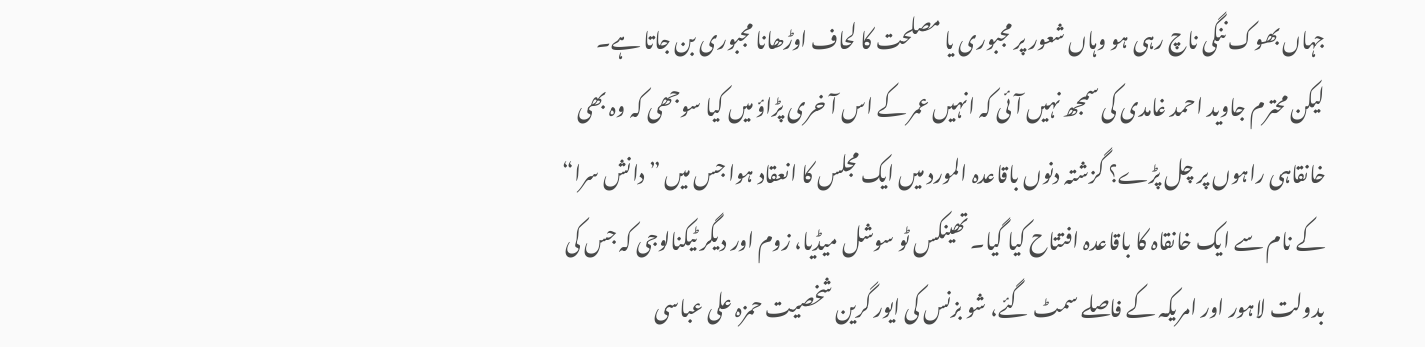جہاں بھوک ننگی ناچ رہی ہو وہاں شعور پر مجبوری یا مصلحت کا لحاف اوڑھانا مجبوری بن جاتا ہے۔
لیکن محترم جاوید احمد غامدی کی سمجھ نہیں آئی کہ انہیں عمر کے اس آ خری پڑاؤ میں کیا سوجھی کہ وہ بھی خانقاہی راہوں پر چل پڑے؟ گزشتہ دنوں باقاعدہ المورد میں ایک مجلس کا انعقاد ہوا جس میں ”دانش سرا“ کے نام سے ایک خانقاہ کا باقاعدہ افتتاح کیا گیا۔ تھینکس ٹو سوشل میڈیا، زوم اور دیگر ٹیکنالوجی کہ جس کی بدولت لاہور اور امریکہ کے فاصلے سمٹ گئے، شو بزنس کی ایور گرین شخصیت حمزہ علی عباسی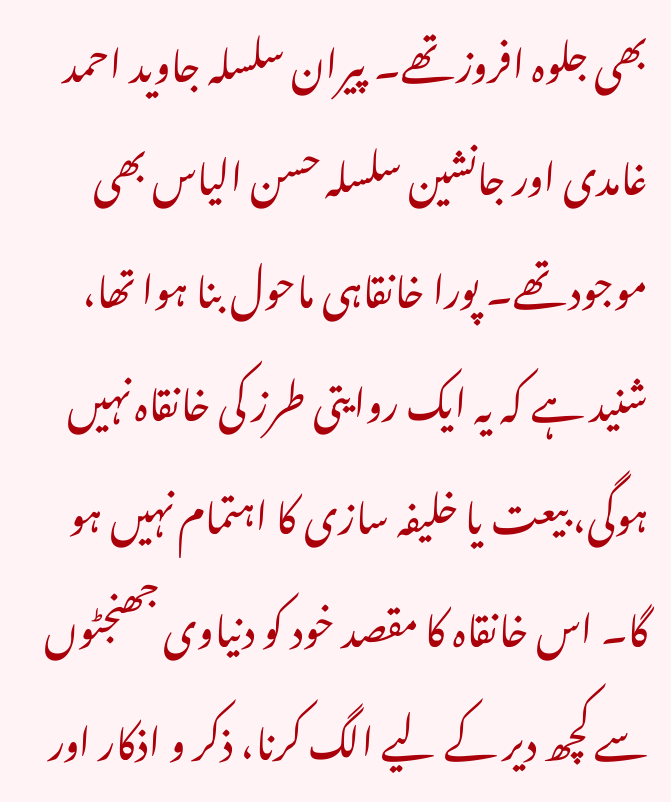بھی جلوہ افروز تھے۔ پیران سلسلہ جاوید احمد غامدی اور جانشین سلسلہ حسن الیاس بھی موجود تھے۔ پورا خانقاہی ماحول بنا ہوا تھا، شنید ہے کہ یہ ایک روایتی طرز کی خانقاہ نہیں ہوگی، بیعت یا خلیفہ سازی کا اہتمام نہیں ہو گا۔ اس خانقاہ کا مقصد خود کو دنیاوی جھنجٹوں سے کچھ دیر کے لیے الگ کرنا، ذکر و اذکار اور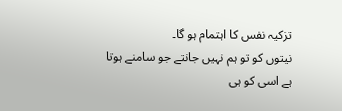تزکیہ نفس کا اہتمام ہو گا۔
نیتوں کو تو ہم نہیں جانتے جو سامنے ہوتا ہے اسی کو ہی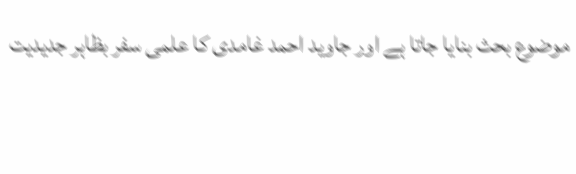موضوع بحث بنایا جاتا ہے اور جاوید احمد غامدی کا علمی سفر بظاہر جدیدیت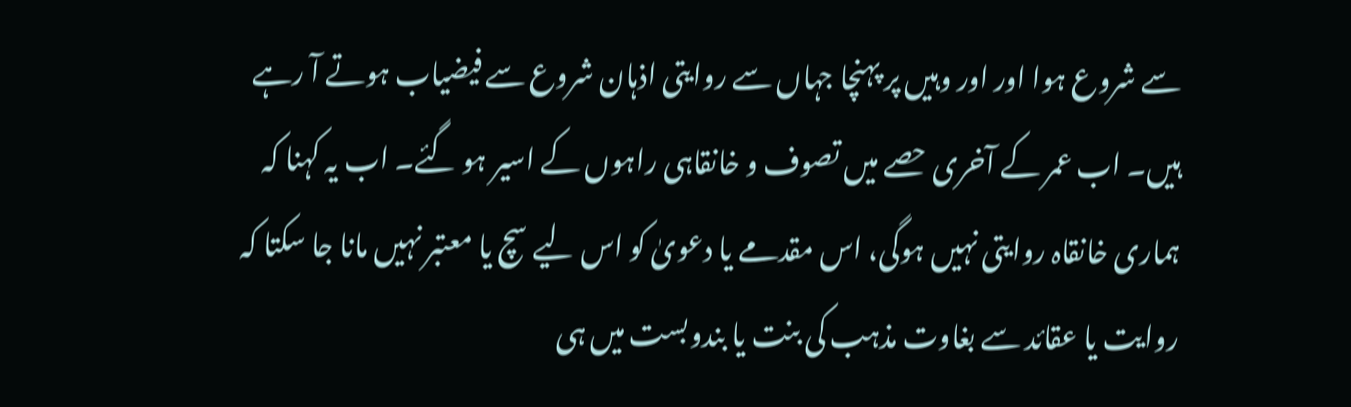سے شروع ہوا اور اور وہیں پر پہنچا جہاں سے روایتی اذہان شروع سے فیضیاب ہوتے آ رہے ہیں۔ اب عمر کے آخری حصے میں تصوف و خانقاہی راہوں کے اسیر ہو گئے۔ اب یہ کہنا کہ ہماری خانقاہ روایتی نہیں ہوگی، اس مقدمے یا دعویٰ کو اس لیے سچ یا معتبر نہیں مانا جا سکتا کہ روایت یا عقائد سے بغاوت مذہب کی بنت یا بندوبست میں ہی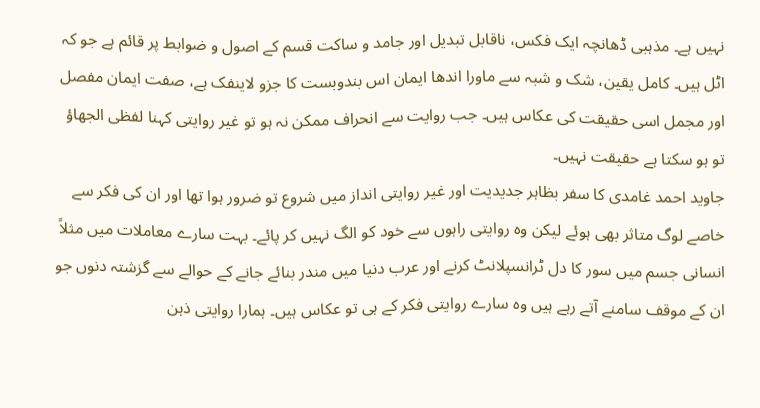نہیں ہے۔ مذہبی ڈھانچہ ایک فکس، ناقابل تبدیل اور جامد و ساکت قسم کے اصول و ضوابط پر قائم ہے جو کہ اٹل ہیں۔ کامل یقین، شک و شبہ سے ماورا اندھا ایمان اس بندوبست کا جزو لاینفک ہے، صفت ایمان مفصل اور مجمل اسی حقیقت کی عکاس ہیں۔ جب روایت سے انحراف ممکن نہ ہو تو غیر روایتی کہنا لفظی الجھاؤ تو ہو سکتا ہے حقیقت نہیں۔
جاوید احمد غامدی کا سفر بظاہر جدیدیت اور غیر روایتی انداز میں شروع تو ضرور ہوا تھا اور ان کی فکر سے خاصے لوگ متاثر بھی ہوئے لیکن وہ روایتی راہوں سے خود کو الگ نہیں کر پائے۔ بہت سارے معاملات میں مثلاً انسانی جسم میں سور کا دل ٹرانسپلانٹ کرنے اور عرب دنیا میں مندر بنائے جانے کے حوالے سے گزشتہ دنوں جو ان کے موقف سامنے آتے رہے ہیں وہ سارے روایتی فکر کے ہی تو عکاس ہیں۔ ہمارا روایتی ذہن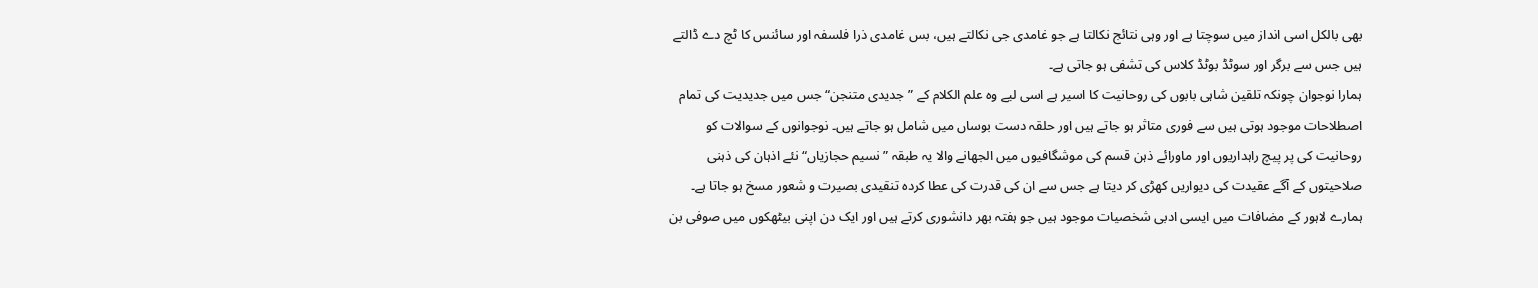بھی بالکل اسی انداز میں سوچتا ہے اور وہی نتائج نکالتا ہے جو غامدی جی نکالتے ہیں، بس غامدی ذرا فلسفہ اور سائنس کا ٹچ دے ڈالتے ہیں جس سے برگر اور سوٹڈ بوٹڈ کلاس کی تشفی ہو جاتی ہے۔
ہمارا نوجوان چونکہ تلقین شاہی بابوں کی روحانیت کا اسیر ہے اسی لیے وہ علم الکلام کے ”جدیدی متنجن“ جس میں جدیدیت کی تمام اصطلاحات موجود ہوتی ہیں سے فوری متاثر ہو جاتے ہیں اور حلقہ دست بوساں میں شامل ہو جاتے ہیں۔ نوجوانوں کے سوالات کو روحانیت کی پر پیچ راہداریوں اور ماورائے ذہن قسم کی موشگافیوں میں الجھانے والا یہ طبقہ ”نسیم حجازیاں“ نئے اذہان کی ذہنی صلاحیتوں کے آگے عقیدت کی دیواریں کھڑی کر دیتا ہے جس سے ان کی قدرت کی عطا کردہ تنقیدی بصیرت و شعور مسخ ہو جاتا ہے۔
ہمارے لاہور کے مضافات میں ایسی ادبی شخصیات موجود ہیں جو ہفتہ بھر دانشوری کرتے ہیں اور ایک دن اپنی بیٹھکوں میں صوفی بن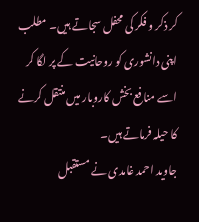کر ذکر و فکر کی محفل سجاتے ہیں۔ مطلب اپنی دانشوری کو روحانیت کے پر لگا کر اسے منافع بخش کاروبار میں منتقل کرنے کا حیلہ فرماتے ہیں۔
جاوید احمد غامدی نے مستقبل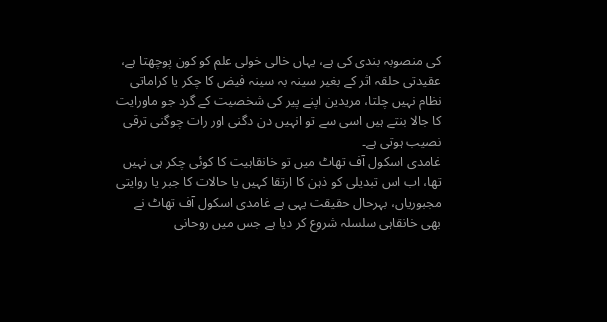کی منصوبہ بندی کی ہے، یہاں خالی خولی علم کو کون پوچھتا ہے، عقیدتی حلقہ اثر کے بغیر سینہ بہ سینہ فیض کا چکر یا کراماتی نظام نہیں چلتا، مریدین اپنے پیر کی شخصیت کے گرد جو ماورایت کا جالا بنتے ہیں اسی سے تو انہیں دن دگنی اور رات چوگنی ترقی نصیب ہوتی ہے۔
غامدی اسکول آف تھاٹ میں تو خانقاہیت کا کوئی چکر ہی نہیں تھا، اب اس تبدیلی کو ذہن کا ارتقا کہیں یا حالات کا جبر یا روایتی مجبوریاں، بہرحال حقیقت یہی ہے غامدی اسکول آف تھاٹ نے بھی خانقاہی سلسلہ شروع کر دیا ہے جس میں روحانی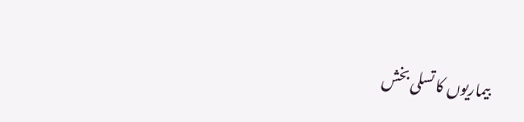بیماریوں کا تسلی بخش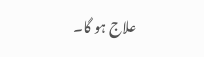علاج ہو گا۔